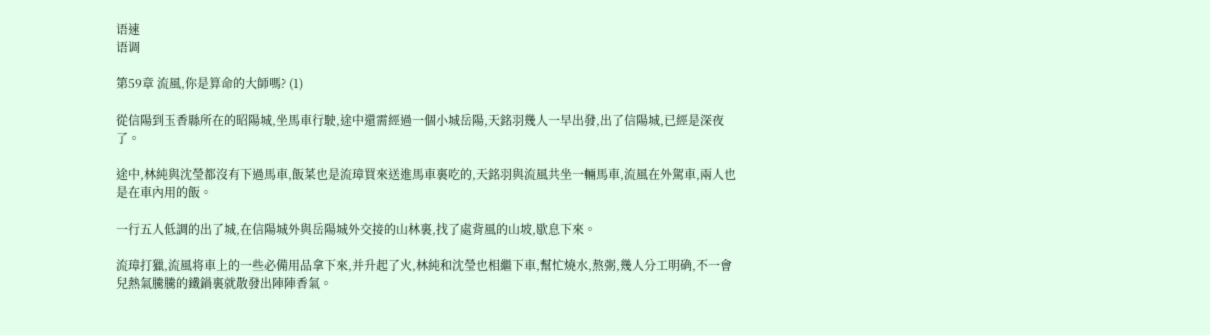语速
语调

第59章 流風,你是算命的大師嗎? (1)

從信陽到玉香縣所在的昭陽城,坐馬車行駛,途中還需經過一個小城岳陽,天銘羽幾人一早出發,出了信陽城,已經是深夜了。

途中,林純與沈瑩都沒有下過馬車,飯菜也是流璋買來送進馬車裏吃的,天銘羽與流風共坐一輛馬車,流風在外駕車,兩人也是在車內用的飯。

一行五人低調的出了城,在信陽城外與岳陽城外交接的山林裏,找了處背風的山坡,歇息下來。

流璋打獵,流風将車上的一些必備用品拿下來,并升起了火,林純和沈瑩也相繼下車,幫忙燒水,熬粥,幾人分工明确,不一會兒熱氣騰騰的鐵鍋裏就散發出陣陣香氣。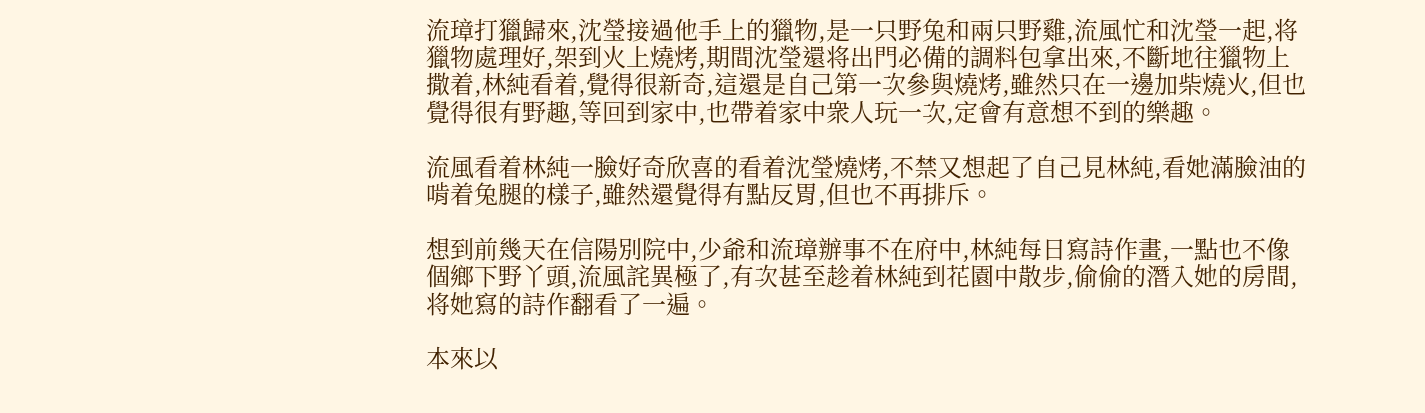流璋打獵歸來,沈瑩接過他手上的獵物,是一只野兔和兩只野雞,流風忙和沈瑩一起,将獵物處理好,架到火上燒烤,期間沈瑩還将出門必備的調料包拿出來,不斷地往獵物上撒着,林純看着,覺得很新奇,這還是自己第一次參與燒烤,雖然只在一邊加柴燒火,但也覺得很有野趣,等回到家中,也帶着家中衆人玩一次,定會有意想不到的樂趣。

流風看着林純一臉好奇欣喜的看着沈瑩燒烤,不禁又想起了自己見林純,看她滿臉油的啃着兔腿的樣子,雖然還覺得有點反胃,但也不再排斥。

想到前幾天在信陽別院中,少爺和流璋辦事不在府中,林純每日寫詩作畫,一點也不像個鄉下野丫頭,流風詫異極了,有次甚至趁着林純到花園中散步,偷偷的潛入她的房間,将她寫的詩作翻看了一遍。

本來以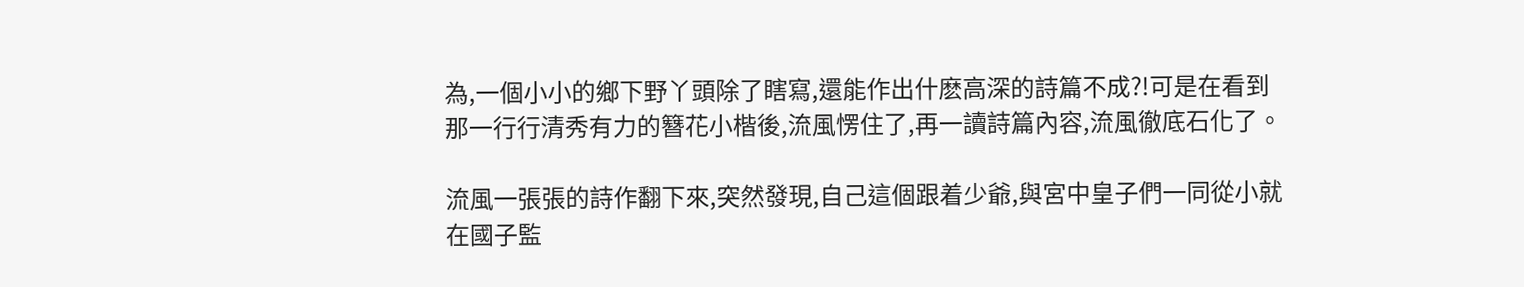為,一個小小的鄉下野丫頭除了瞎寫,還能作出什麽高深的詩篇不成?!可是在看到那一行行清秀有力的簪花小楷後,流風愣住了,再一讀詩篇內容,流風徹底石化了。

流風一張張的詩作翻下來,突然發現,自己這個跟着少爺,與宮中皇子們一同從小就在國子監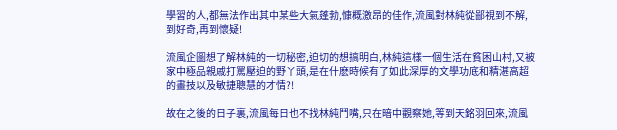學習的人,都無法作出其中某些大氣蓬勃,慷概激昂的佳作,流風對林純從鄙視到不解,到好奇,再到懷疑!

流風企圖想了解林純的一切秘密,迫切的想搞明白,林純這樣一個生活在貧困山村,又被家中極品親戚打罵壓迫的野丫頭,是在什麽時候有了如此深厚的文學功底和精湛高超的畫技以及敏捷聰慧的才情?!

故在之後的日子裏,流風每日也不找林純鬥嘴,只在暗中觀察她,等到天銘羽回來,流風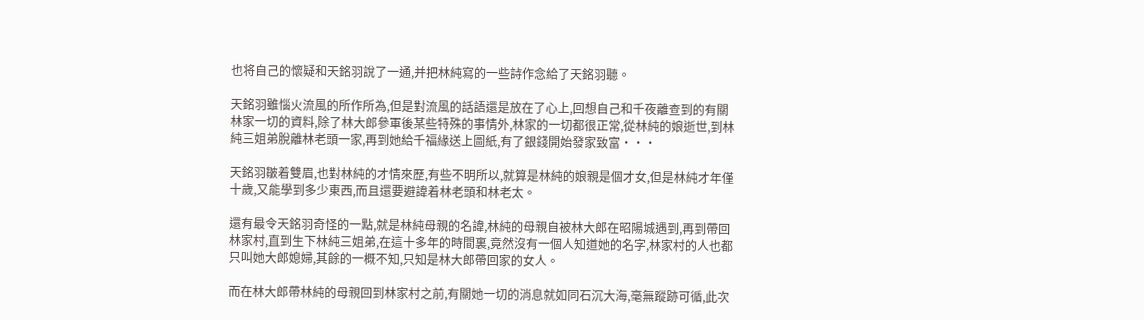也将自己的懷疑和天銘羽說了一通,并把林純寫的一些詩作念給了天銘羽聽。

天銘羽雖惱火流風的所作所為,但是對流風的話語還是放在了心上,回想自己和千夜離查到的有關林家一切的資料,除了林大郎參軍後某些特殊的事情外,林家的一切都很正常,從林純的娘逝世,到林純三姐弟脫離林老頭一家,再到她給千福緣送上圖紙,有了銀錢開始發家致富···

天銘羽皺着雙眉,也對林純的才情來歷,有些不明所以,就算是林純的娘親是個才女,但是林純才年僅十歲,又能學到多少東西,而且還要避諱着林老頭和林老太。

還有最令天銘羽奇怪的一點,就是林純母親的名諱,林純的母親自被林大郎在昭陽城遇到,再到帶回林家村,直到生下林純三姐弟,在這十多年的時間裏,竟然沒有一個人知道她的名字,林家村的人也都只叫她大郎媳婦,其餘的一概不知,只知是林大郎帶回家的女人。

而在林大郎帶林純的母親回到林家村之前,有關她一切的消息就如同石沉大海,毫無蹤跡可循,此次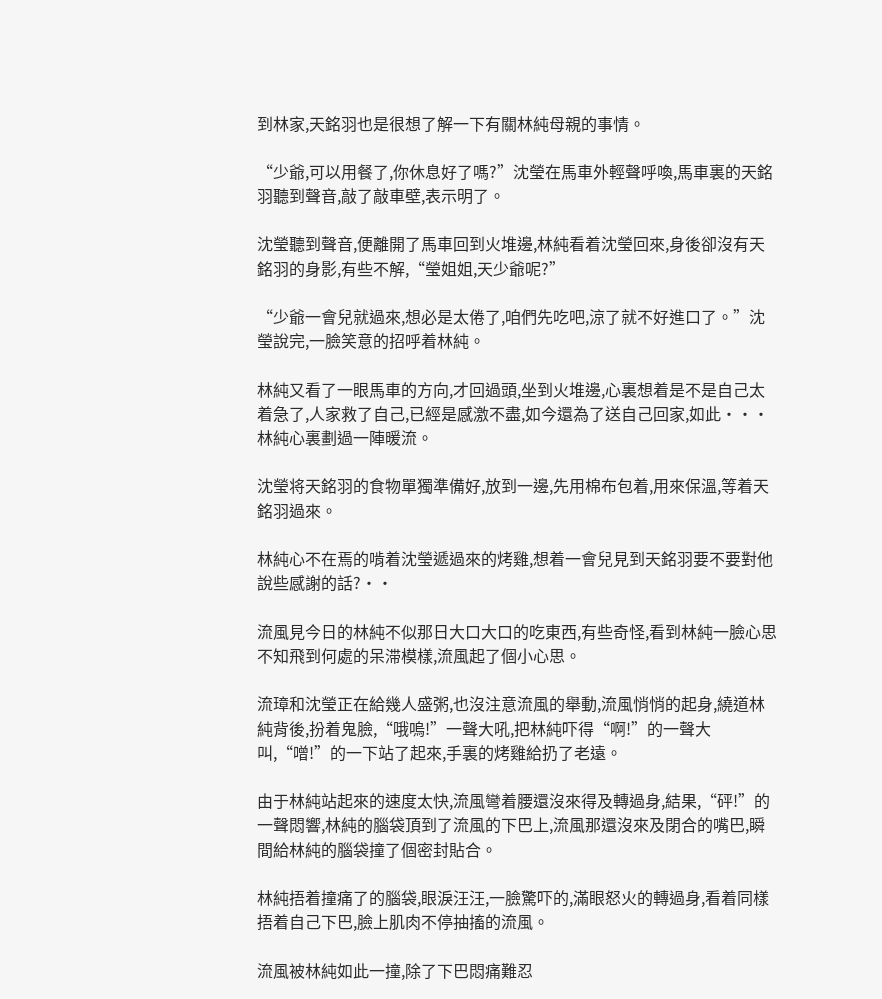到林家,天銘羽也是很想了解一下有關林純母親的事情。

“少爺,可以用餐了,你休息好了嗎?”沈瑩在馬車外輕聲呼喚,馬車裏的天銘羽聽到聲音,敲了敲車壁,表示明了。

沈瑩聽到聲音,便離開了馬車回到火堆邊,林純看着沈瑩回來,身後卻沒有天銘羽的身影,有些不解,“瑩姐姐,天少爺呢?”

“少爺一會兒就過來,想必是太倦了,咱們先吃吧,涼了就不好進口了。”沈瑩說完,一臉笑意的招呼着林純。

林純又看了一眼馬車的方向,才回過頭,坐到火堆邊,心裏想着是不是自己太着急了,人家救了自己,已經是感激不盡,如今還為了送自己回家,如此···林純心裏劃過一陣暖流。

沈瑩将天銘羽的食物單獨準備好,放到一邊,先用棉布包着,用來保溫,等着天銘羽過來。

林純心不在焉的啃着沈瑩遞過來的烤雞,想着一會兒見到天銘羽要不要對他說些感謝的話?··

流風見今日的林純不似那日大口大口的吃東西,有些奇怪,看到林純一臉心思不知飛到何處的呆滞模樣,流風起了個小心思。

流璋和沈瑩正在給幾人盛粥,也沒注意流風的舉動,流風悄悄的起身,繞道林純背後,扮着鬼臉,“哦嗚!”一聲大吼,把林純吓得“啊!”的一聲大叫,“噌!”的一下站了起來,手裏的烤雞給扔了老遠。

由于林純站起來的速度太快,流風彎着腰還沒來得及轉過身,結果,“砰!”的一聲悶響,林純的腦袋頂到了流風的下巴上,流風那還沒來及閉合的嘴巴,瞬間給林純的腦袋撞了個密封貼合。

林純捂着撞痛了的腦袋,眼淚汪汪,一臉驚吓的,滿眼怒火的轉過身,看着同樣捂着自己下巴,臉上肌肉不停抽搐的流風。

流風被林純如此一撞,除了下巴悶痛難忍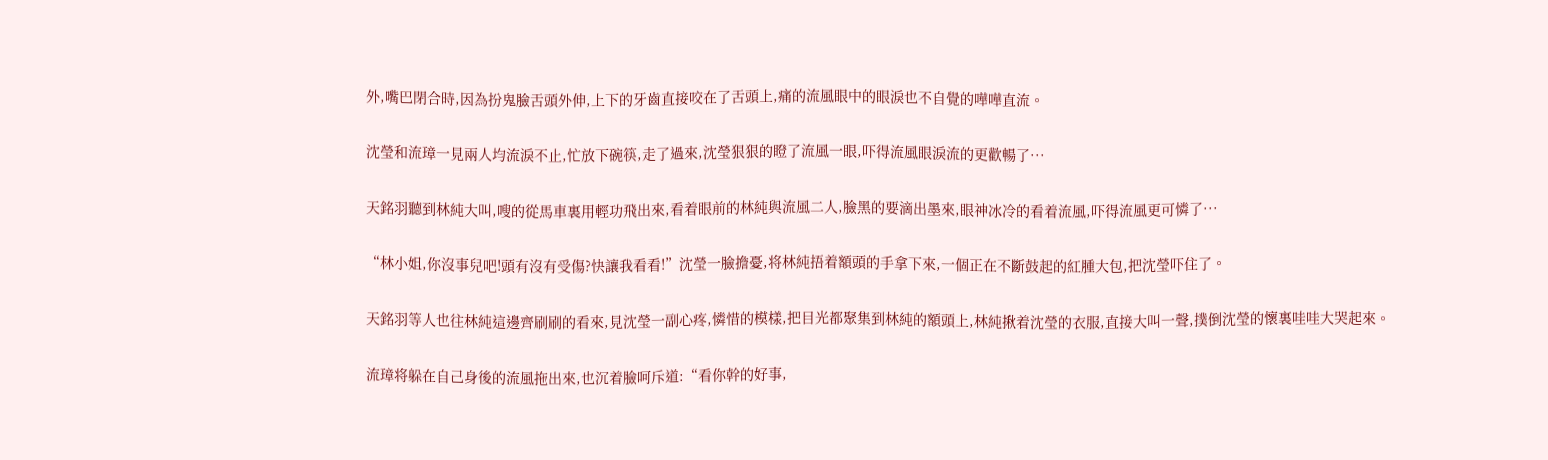外,嘴巴閉合時,因為扮鬼臉舌頭外伸,上下的牙齒直接咬在了舌頭上,痛的流風眼中的眼淚也不自覺的嘩嘩直流。

沈瑩和流璋一見兩人均流淚不止,忙放下碗筷,走了過來,沈瑩狠狠的瞪了流風一眼,吓得流風眼淚流的更歡暢了···

天銘羽聽到林純大叫,嗖的從馬車裏用輕功飛出來,看着眼前的林純與流風二人,臉黑的要滴出墨來,眼神冰冷的看着流風,吓得流風更可憐了···

“林小姐,你沒事兒吧!頭有沒有受傷?快讓我看看!”沈瑩一臉擔憂,将林純捂着額頭的手拿下來,一個正在不斷鼓起的紅腫大包,把沈瑩吓住了。

天銘羽等人也往林純這邊齊刷刷的看來,見沈瑩一副心疼,憐惜的模樣,把目光都聚集到林純的額頭上,林純揪着沈瑩的衣服,直接大叫一聲,撲倒沈瑩的懷裏哇哇大哭起來。

流璋将躲在自己身後的流風拖出來,也沉着臉呵斥道:“看你幹的好事,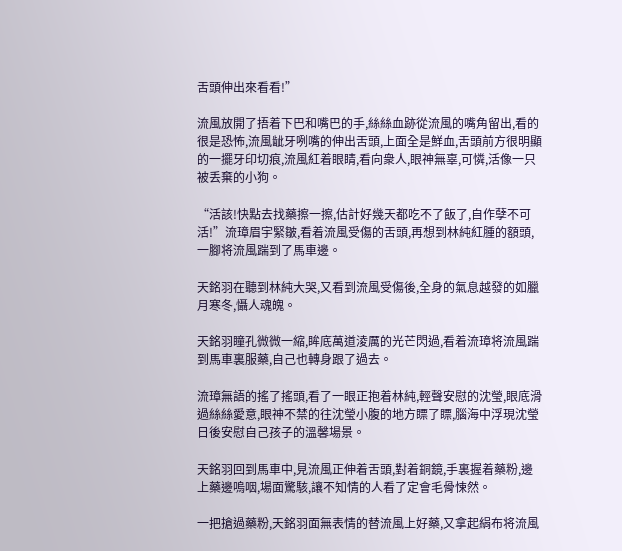舌頭伸出來看看!”

流風放開了捂着下巴和嘴巴的手,絲絲血跡從流風的嘴角留出,看的很是恐怖,流風龇牙咧嘴的伸出舌頭,上面全是鮮血,舌頭前方很明顯的一擺牙印切痕,流風紅着眼睛,看向衆人,眼神無辜,可憐,活像一只被丢棄的小狗。

“活該!快點去找藥擦一擦,估計好幾天都吃不了飯了,自作孽不可活!”流璋眉宇緊皺,看着流風受傷的舌頭,再想到林純紅腫的額頭,一腳将流風踹到了馬車邊。

天銘羽在聽到林純大哭,又看到流風受傷後,全身的氣息越發的如臘月寒冬,懾人魂魄。

天銘羽瞳孔微微一縮,眸底萬道淩厲的光芒閃過,看着流璋将流風踹到馬車裏服藥,自己也轉身跟了過去。

流璋無語的搖了搖頭,看了一眼正抱着林純,輕聲安慰的沈瑩,眼底滑過絲絲愛意,眼神不禁的往沈瑩小腹的地方瞟了瞟,腦海中浮現沈瑩日後安慰自己孩子的溫馨場景。

天銘羽回到馬車中,見流風正伸着舌頭,對着銅鏡,手裏握着藥粉,邊上藥邊嗚咽,場面驚駭,讓不知情的人看了定會毛骨悚然。

一把搶過藥粉,天銘羽面無表情的替流風上好藥,又拿起絹布将流風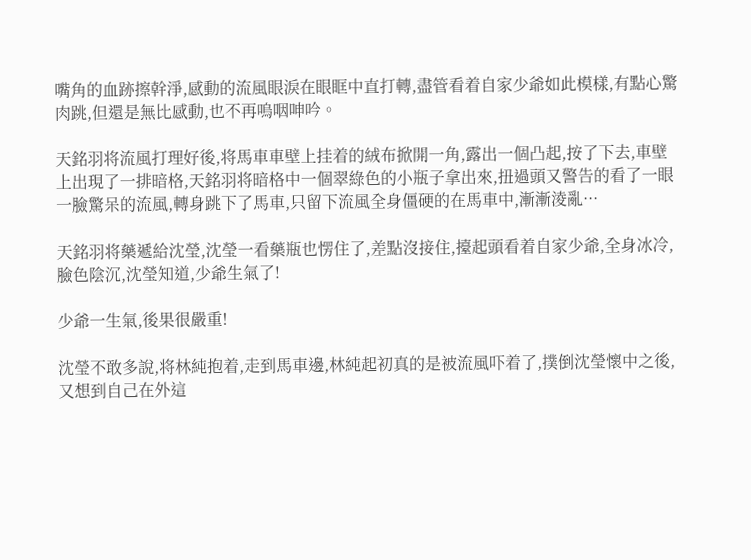嘴角的血跡擦幹淨,感動的流風眼淚在眼眶中直打轉,盡管看着自家少爺如此模樣,有點心驚肉跳,但還是無比感動,也不再嗚咽呻吟。

天銘羽将流風打理好後,将馬車車壁上挂着的絨布掀開一角,露出一個凸起,按了下去,車壁上出現了一排暗格,天銘羽将暗格中一個翠綠色的小瓶子拿出來,扭過頭又警告的看了一眼一臉驚呆的流風,轉身跳下了馬車,只留下流風全身僵硬的在馬車中,漸漸淩亂···

天銘羽将藥遞給沈瑩,沈瑩一看藥瓶也愣住了,差點沒接住,擡起頭看着自家少爺,全身冰冷,臉色陰沉,沈瑩知道,少爺生氣了!

少爺一生氣,後果很嚴重!

沈瑩不敢多說,将林純抱着,走到馬車邊,林純起初真的是被流風吓着了,撲倒沈瑩懷中之後,又想到自己在外這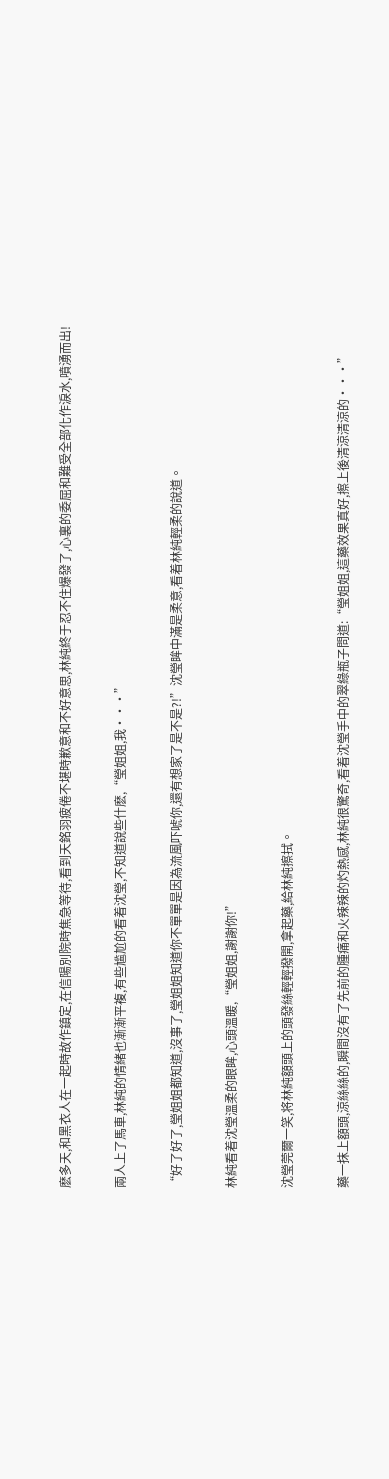麽多天,和黑衣人在一起時故作鎮定,在信陽別院時焦急等待,看到天銘羽疲倦不堪時歉意和不好意思,林純終于忍不住爆發了,心裏的委屈和難受全部化作淚水,噴湧而出!

兩人上了馬車,林純的情緒也漸漸平複,有些尴尬的看着沈瑩,不知道說些什麽,“瑩姐姐,我···”

“好了好了,瑩姐姐都知道,沒事了,瑩姐姐知道你不單單是因為流風吓唬你,還有想家了是不是?!”沈瑩眸中滿是柔意,看着林純輕柔的說道。

林純看着沈瑩溫柔的眼眸,心頭溫暖,“瑩姐姐,謝謝你!”

沈瑩莞爾一笑,将林純額頭上的頭發絲輕輕撥開,拿起藥,給林純擦拭。

藥一抹上額頭,涼絲絲的,瞬間沒有了先前的腫痛和火辣辣的灼熱感,林純很驚奇,看着沈瑩手中的翠綠瓶子問道:“瑩姐姐,這藥效果真好,擦上後清涼清涼的···”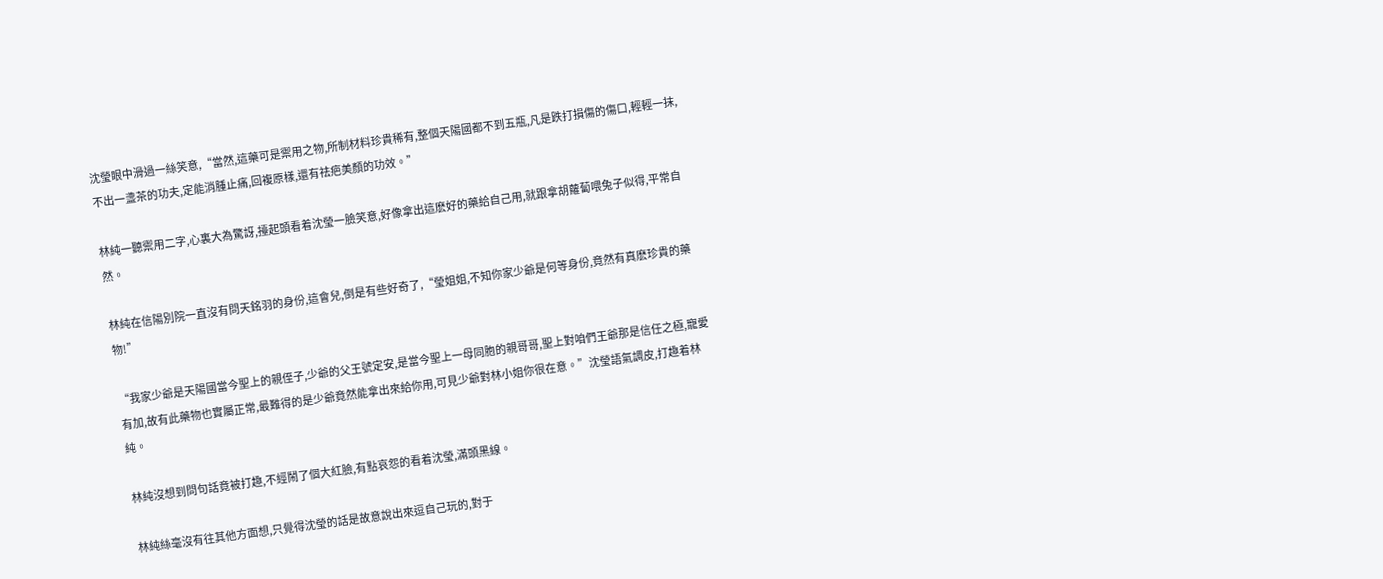沈瑩眼中滑過一絲笑意,“當然,這藥可是禦用之物,所制材料珍貴稀有,整個天陽國都不到五瓶,凡是跌打損傷的傷口,輕輕一抹,不出一盞茶的功夫,定能消腫止痛,回複原樣,還有祛疤美顏的功效。”

林純一聽禦用二字,心裏大為驚訝,擡起頭看着沈瑩一臉笑意,好像拿出這麽好的藥給自己用,就跟拿胡蘿蔔喂兔子似得,平常自然。

林純在信陽別院一直沒有問天銘羽的身份,這會兒,倒是有些好奇了,“瑩姐姐,不知你家少爺是何等身份,竟然有真麽珍貴的藥物!”

“我家少爺是天陽國當今聖上的親侄子,少爺的父王號定安,是當今聖上一母同胞的親哥哥,聖上對咱們王爺那是信任之極,寵愛有加,故有此藥物也實屬正常,最難得的是少爺竟然能拿出來給你用,可見少爺對林小姐你很在意。”沈瑩語氣調皮,打趣着林純。

林純沒想到問句話竟被打趣,不經鬧了個大紅臉,有點哀怨的看着沈瑩,滿頭黑線。

林純絲毫沒有往其他方面想,只覺得沈瑩的話是故意說出來逗自己玩的,對于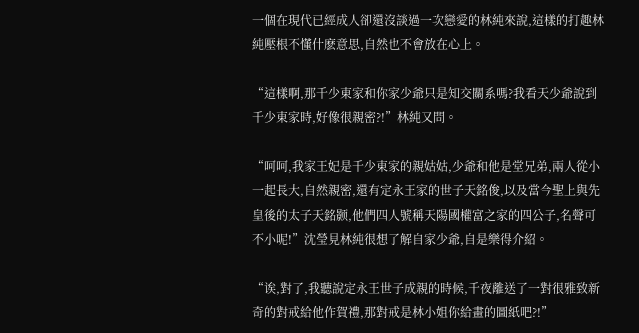一個在現代已經成人卻還沒談過一次戀愛的林純來說,這樣的打趣林純壓根不懂什麽意思,自然也不會放在心上。

“這樣啊,那千少東家和你家少爺只是知交關系嗎?我看天少爺說到千少東家時,好像很親密?!”林純又問。

“呵呵,我家王妃是千少東家的親姑姑,少爺和他是堂兄弟,兩人從小一起長大,自然親密,還有定永王家的世子天銘俊,以及當今聖上與先皇後的太子天銘颢,他們四人號稱天陽國權富之家的四公子,名聲可不小呢!”沈瑩見林純很想了解自家少爺,自是樂得介紹。

“诶,對了,我聽說定永王世子成親的時候,千夜離送了一對很雅致新奇的對戒給他作賀禮,那對戒是林小姐你給畫的圖紙吧?!”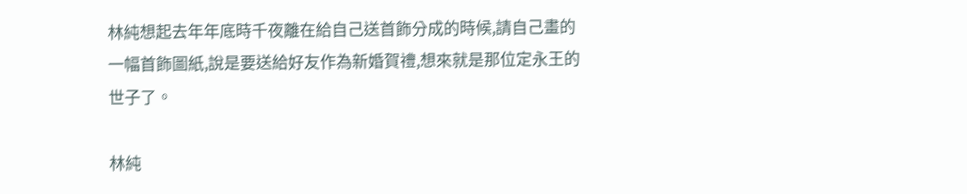林純想起去年年底時千夜離在給自己送首飾分成的時候,請自己畫的一幅首飾圖紙,說是要送給好友作為新婚賀禮,想來就是那位定永王的世子了。

林純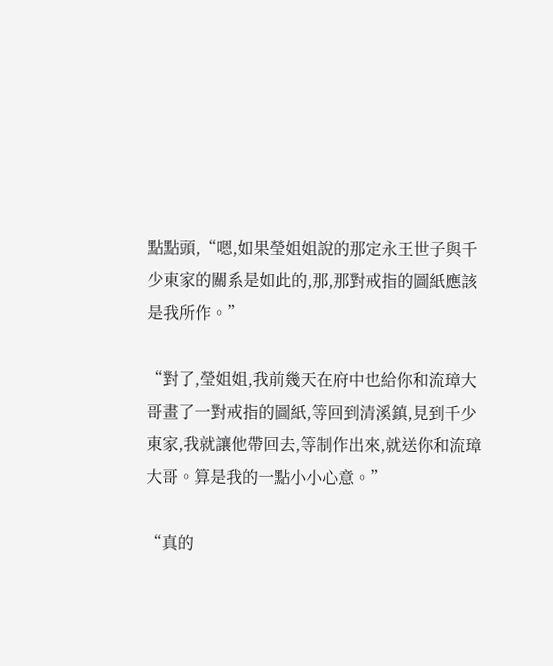點點頭,“嗯,如果瑩姐姐說的那定永王世子與千少東家的關系是如此的,那,那對戒指的圖紙應該是我所作。”

“對了,瑩姐姐,我前幾天在府中也給你和流璋大哥畫了一對戒指的圖紙,等回到清溪鎮,見到千少東家,我就讓他帶回去,等制作出來,就送你和流璋大哥。算是我的一點小小心意。”

“真的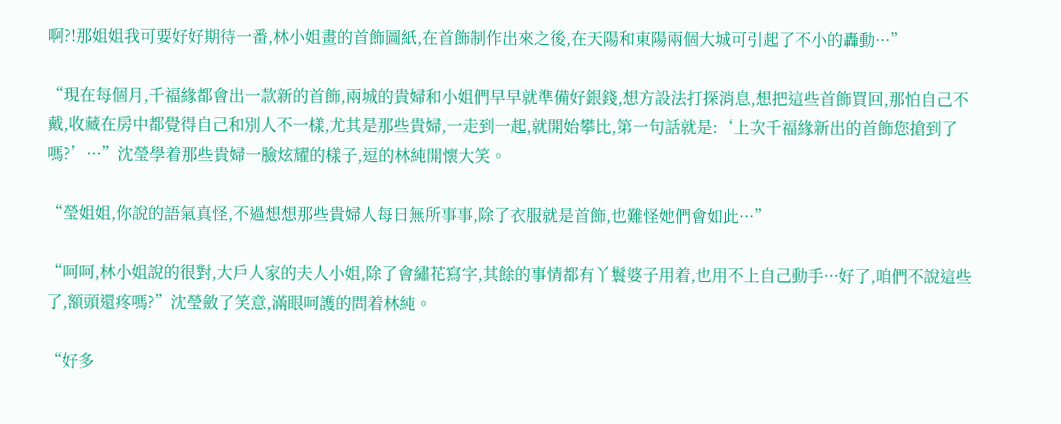啊?!那姐姐我可要好好期待一番,林小姐畫的首飾圖紙,在首飾制作出來之後,在天陽和東陽兩個大城可引起了不小的轟動···”

“現在每個月,千福緣都會出一款新的首飾,兩城的貴婦和小姐們早早就準備好銀錢,想方設法打探消息,想把這些首飾買回,那怕自己不戴,收藏在房中都覺得自己和別人不一樣,尤其是那些貴婦,一走到一起,就開始攀比,第一句話就是:‘上次千福緣新出的首飾您搶到了嗎?’···”沈瑩學着那些貴婦一臉炫耀的樣子,逗的林純開懷大笑。

“瑩姐姐,你說的語氣真怪,不過想想那些貴婦人每日無所事事,除了衣服就是首飾,也難怪她們會如此···”

“呵呵,林小姐說的很對,大戶人家的夫人小姐,除了會繡花寫字,其餘的事情都有丫鬟婆子用着,也用不上自己動手···好了,咱們不說這些了,額頭還疼嗎?”沈瑩斂了笑意,滿眼呵護的問着林純。

“好多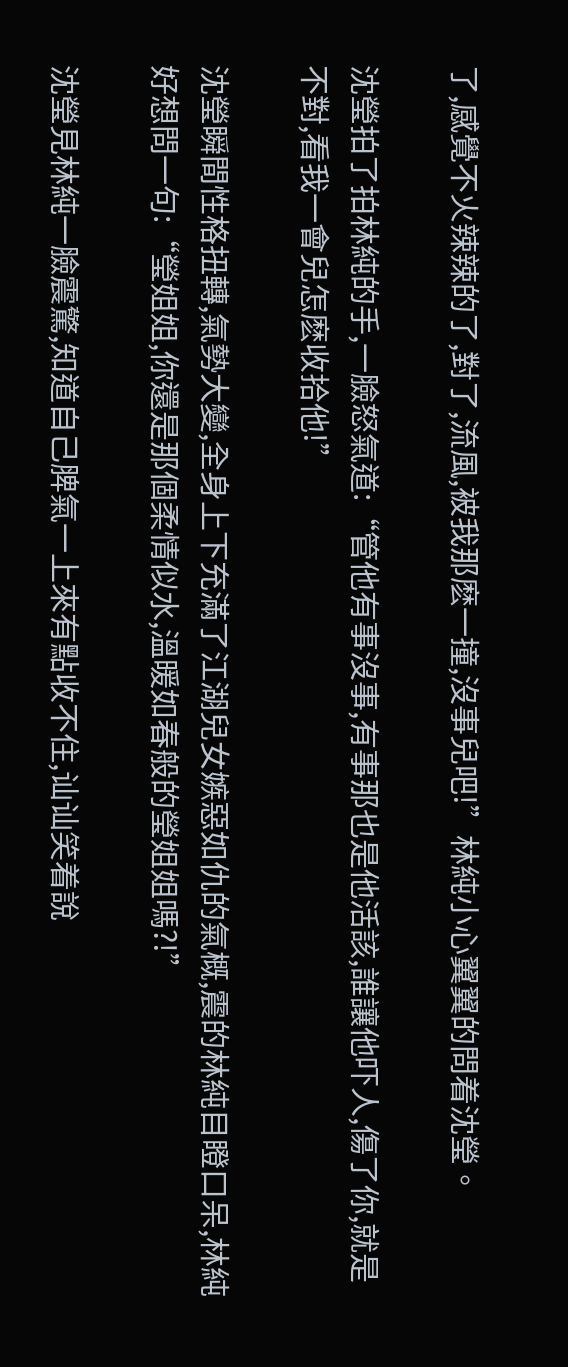了,感覺不火辣辣的了,對了,流風,被我那麽一撞,沒事兒吧!”林純小心翼翼的問着沈瑩。

沈瑩拍了拍林純的手,一臉怒氣道:“管他有事沒事,有事那也是他活該,誰讓他吓人,傷了你,就是不對,看我一會兒怎麽收拾他!”

沈瑩瞬間性格扭轉,氣勢大變,全身上下充滿了江湖兒女嫉惡如仇的氣概,震的林純目瞪口呆,林純好想問一句:“瑩姐姐,你還是那個柔情似水,溫暖如春般的瑩姐姐嗎?!”

沈瑩見林純一臉震驚,知道自己脾氣一上來有點收不住,讪讪笑着說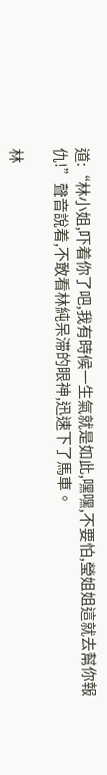道:“林小姐,吓着你了吧,我有時候一生氣就是如此,嘿嘿,不要怕,瑩姐姐這就去幫你報仇!”聲音說着,不敢看林純呆滞的眼神,迅速下了馬車。

林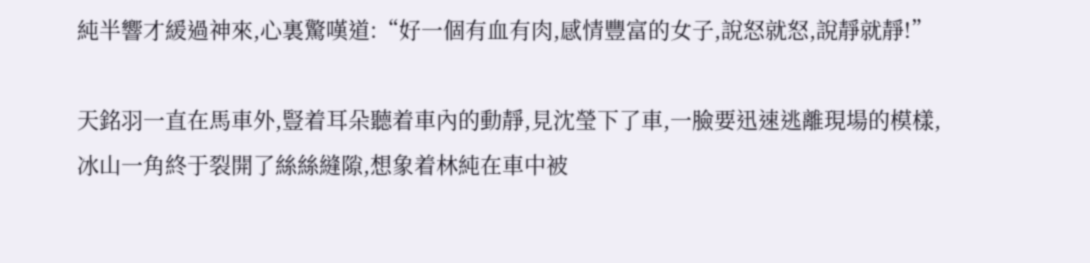純半響才緩過神來,心裏驚嘆道:“好一個有血有肉,感情豐富的女子,說怒就怒,說靜就靜!”

天銘羽一直在馬車外,豎着耳朵聽着車內的動靜,見沈瑩下了車,一臉要迅速逃離現場的模樣,冰山一角終于裂開了絲絲縫隙,想象着林純在車中被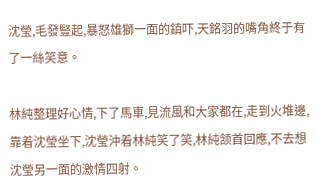沈瑩,毛發豎起,暴怒雄獅一面的鎮吓,天銘羽的嘴角終于有了一絲笑意。

林純整理好心情,下了馬車,見流風和大家都在,走到火堆邊,靠着沈瑩坐下,沈瑩沖着林純笑了笑,林純颔首回應,不去想沈瑩另一面的激情四射。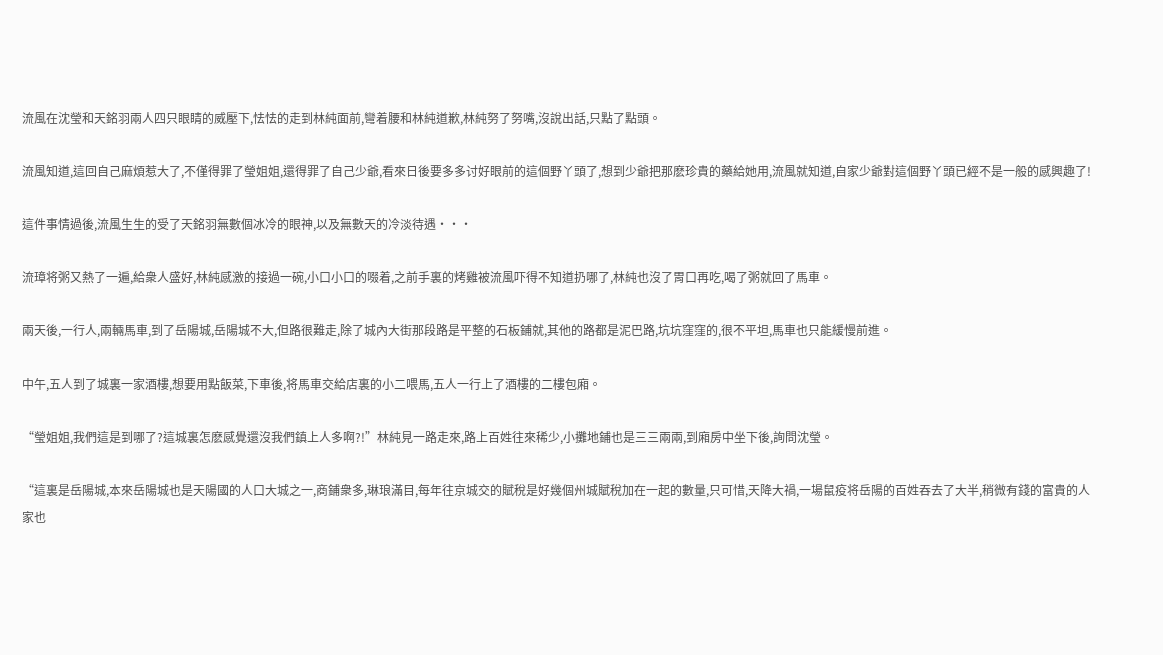流風在沈瑩和天銘羽兩人四只眼睛的威壓下,怯怯的走到林純面前,彎着腰和林純道歉,林純努了努嘴,沒說出話,只點了點頭。

流風知道,這回自己麻煩惹大了,不僅得罪了瑩姐姐,還得罪了自己少爺,看來日後要多多讨好眼前的這個野丫頭了,想到少爺把那麽珍貴的藥給她用,流風就知道,自家少爺對這個野丫頭已經不是一般的感興趣了!

這件事情過後,流風生生的受了天銘羽無數個冰冷的眼神,以及無數天的冷淡待遇···

流璋将粥又熱了一遍,給衆人盛好,林純感激的接過一碗,小口小口的啜着,之前手裏的烤雞被流風吓得不知道扔哪了,林純也沒了胃口再吃,喝了粥就回了馬車。

兩天後,一行人,兩輛馬車,到了岳陽城,岳陽城不大,但路很難走,除了城內大街那段路是平整的石板鋪就,其他的路都是泥巴路,坑坑窪窪的,很不平坦,馬車也只能緩慢前進。

中午,五人到了城裏一家酒樓,想要用點飯菜,下車後,将馬車交給店裏的小二喂馬,五人一行上了酒樓的二樓包廂。

“瑩姐姐,我們這是到哪了?這城裏怎麽感覺還沒我們鎮上人多啊?!”林純見一路走來,路上百姓往來稀少,小攤地鋪也是三三兩兩,到廂房中坐下後,詢問沈瑩。

“這裏是岳陽城,本來岳陽城也是天陽國的人口大城之一,商鋪衆多,琳琅滿目,每年往京城交的賦稅是好幾個州城賦稅加在一起的數量,只可惜,天降大禍,一場鼠疫将岳陽的百姓吞去了大半,稍微有錢的富貴的人家也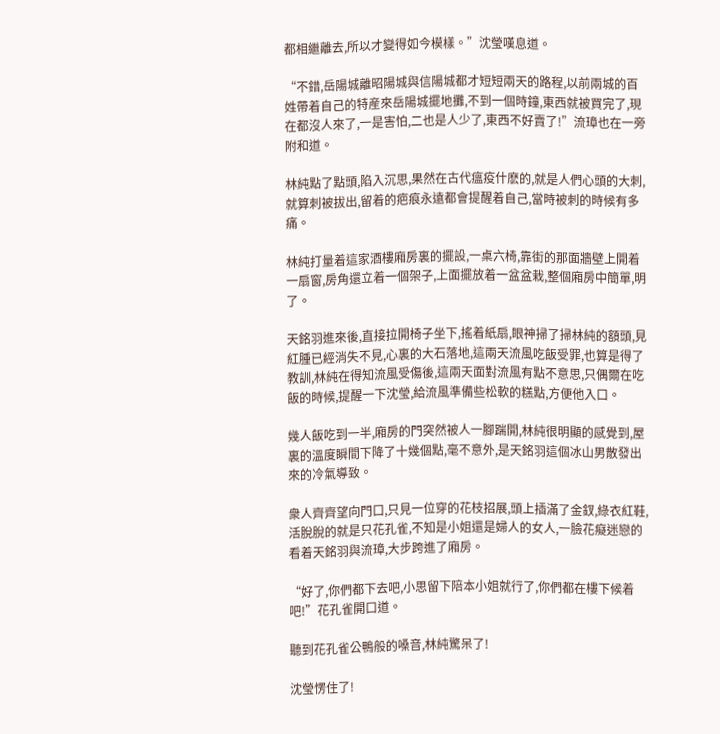都相繼離去,所以才變得如今模樣。”沈瑩嘆息道。

“不錯,岳陽城離昭陽城與信陽城都才短短兩天的路程,以前兩城的百姓帶着自己的特産來岳陽城擺地攤,不到一個時鐘,東西就被買完了,現在都沒人來了,一是害怕,二也是人少了,東西不好賣了!”流璋也在一旁附和道。

林純點了點頭,陷入沉思,果然在古代瘟疫什麽的,就是人們心頭的大刺,就算刺被拔出,留着的疤痕永遠都會提醒着自己,當時被刺的時候有多痛。

林純打量着這家酒樓廂房裏的擺設,一桌六椅,靠街的那面牆壁上開着一扇窗,房角還立着一個架子,上面擺放着一盆盆栽,整個廂房中簡單,明了。

天銘羽進來後,直接拉開椅子坐下,搖着紙扇,眼神掃了掃林純的額頭,見紅腫已經消失不見,心裏的大石落地,這兩天流風吃飯受罪,也算是得了教訓,林純在得知流風受傷後,這兩天面對流風有點不意思,只偶爾在吃飯的時候,提醒一下沈瑩,給流風準備些松軟的糕點,方便他入口。

幾人飯吃到一半,廂房的門突然被人一腳踹開,林純很明顯的感覺到,屋裏的溫度瞬間下降了十幾個點,毫不意外,是天銘羽這個冰山男散發出來的冷氣導致。

衆人齊齊望向門口,只見一位穿的花枝招展,頭上插滿了金釵,綠衣紅鞋,活脫脫的就是只花孔雀,不知是小姐還是婦人的女人,一臉花癡迷戀的看着天銘羽與流璋,大步跨進了廂房。

“好了,你們都下去吧,小思留下陪本小姐就行了,你們都在樓下候着吧!”花孔雀開口道。

聽到花孔雀公鴨般的嗓音,林純驚呆了!

沈瑩愣住了!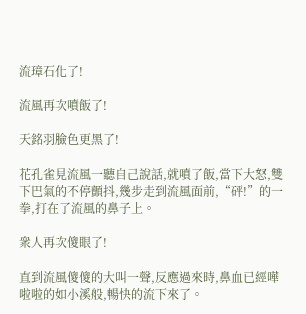流璋石化了!

流風再次噴飯了!

天銘羽臉色更黑了!

花孔雀見流風一聽自己說話,就噴了飯,當下大怒,雙下巴氣的不停顫抖,幾步走到流風面前,“砰!”的一拳,打在了流風的鼻子上。

衆人再次傻眼了!

直到流風傻傻的大叫一聲,反應過來時,鼻血已經嘩啦啦的如小溪般,暢快的流下來了。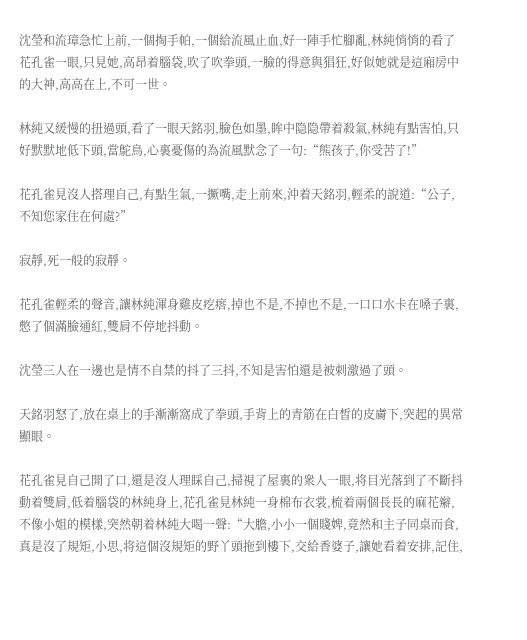沈瑩和流璋急忙上前,一個掏手帕,一個給流風止血,好一陣手忙腳亂,林純悄悄的看了花孔雀一眼,只見她,高昂着腦袋,吹了吹拳頭,一臉的得意與猖狂,好似她就是這廂房中的大神,高高在上,不可一世。

林純又緩慢的扭過頭,看了一眼天銘羽,臉色如墨,眸中隐隐帶着殺氣,林純有點害怕,只好默默地低下頭,當鴕鳥,心裏憂傷的為流風默念了一句:“熊孩子,你受苦了!”

花孔雀見沒人搭理自己,有點生氣,一撅嘴,走上前來,沖着天銘羽,輕柔的說道:“公子,不知您家住在何處?”

寂靜,死一般的寂靜。

花孔雀輕柔的聲音,讓林純渾身雞皮疙瘩,掉也不是,不掉也不是,一口口水卡在嗓子裏,憋了個滿臉通紅,雙肩不停地抖動。

沈瑩三人在一邊也是情不自禁的抖了三抖,不知是害怕還是被刺激過了頭。

天銘羽怒了,放在桌上的手漸漸窩成了拳頭,手背上的青筋在白皙的皮膚下,突起的異常顯眼。

花孔雀見自己開了口,還是沒人理睬自己,掃視了屋裏的衆人一眼,将目光落到了不斷抖動着雙肩,低着腦袋的林純身上,花孔雀見林純一身棉布衣裳,梳着兩個長長的麻花辮,不像小姐的模樣,突然朝着林純大喝一聲:“大膽,小小一個賤婢,竟然和主子同桌而食,真是沒了規矩,小思,将這個沒規矩的野丫頭拖到樓下,交給香婆子,讓她看着安排,記住,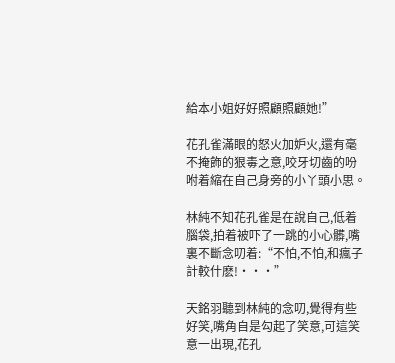給本小姐好好照顧照顧她!”

花孔雀滿眼的怒火加妒火,還有毫不掩飾的狠毒之意,咬牙切齒的吩咐着縮在自己身旁的小丫頭小思。

林純不知花孔雀是在說自己,低着腦袋,拍着被吓了一跳的小心髒,嘴裏不斷念叨着:“不怕,不怕,和瘋子計較什麽!···”

天銘羽聽到林純的念叨,覺得有些好笑,嘴角自是勾起了笑意,可這笑意一出現,花孔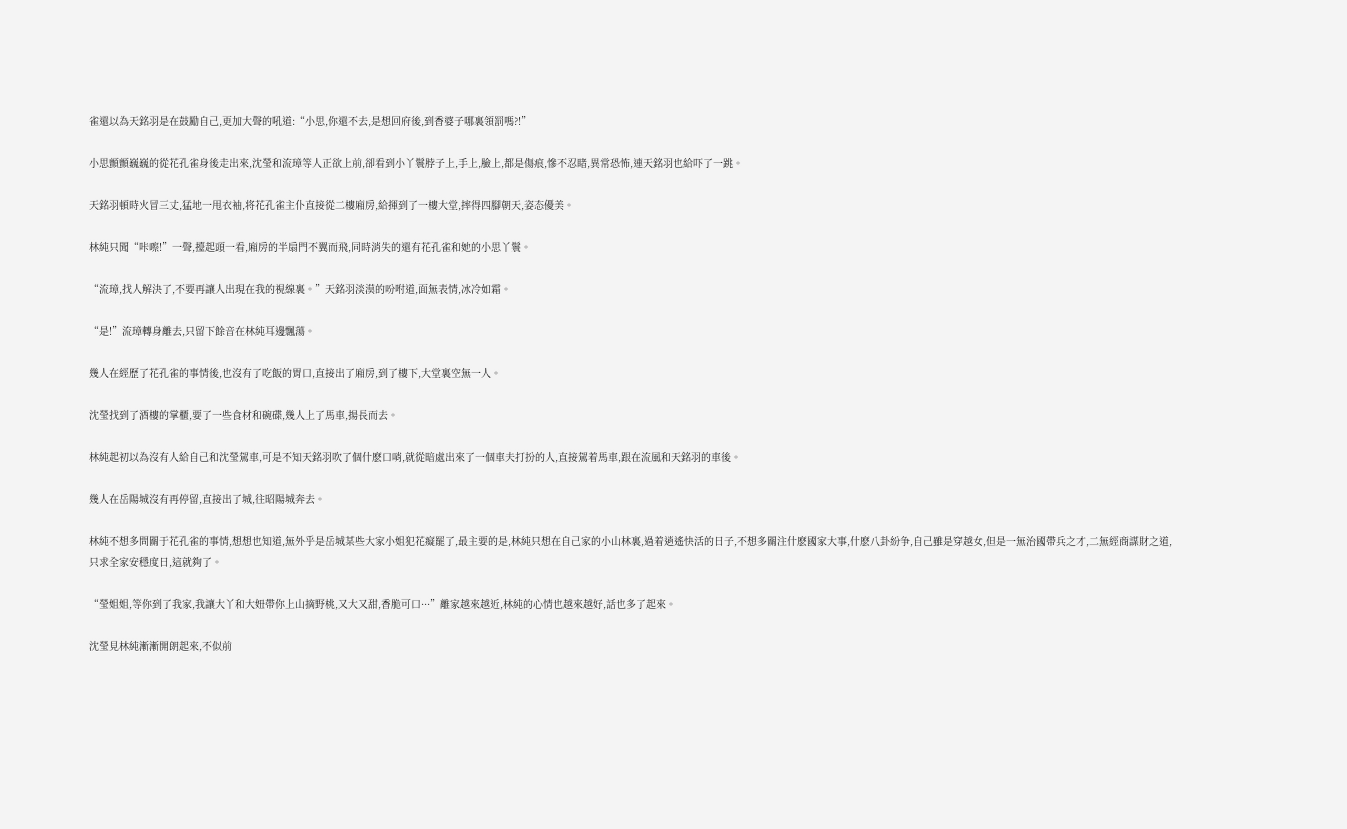雀還以為天銘羽是在鼓勵自己,更加大聲的吼道:“小思,你還不去,是想回府後,到香婆子哪裏領罰嗎?!”

小思顫顫巍巍的從花孔雀身後走出來,沈瑩和流璋等人正欲上前,卻看到小丫鬟脖子上,手上,臉上,都是傷痕,慘不忍睹,異常恐怖,連天銘羽也給吓了一跳。

天銘羽頓時火冒三丈,猛地一甩衣袖,将花孔雀主仆直接從二樓廂房,給揮到了一樓大堂,摔得四腳朝天,姿态優美。

林純只聞“咔嚓!”一聲,擡起頭一看,廂房的半扇門不翼而飛,同時消失的還有花孔雀和她的小思丫鬟。

“流璋,找人解決了,不要再讓人出現在我的視線裏。”天銘羽淡漠的吩咐道,面無表情,冰冷如霜。

“是!”流璋轉身離去,只留下餘音在林純耳邊飄蕩。

幾人在經歷了花孔雀的事情後,也沒有了吃飯的胃口,直接出了廂房,到了樓下,大堂裏空無一人。

沈瑩找到了酒樓的掌櫃,要了一些食材和碗碟,幾人上了馬車,揚長而去。

林純起初以為沒有人給自己和沈瑩駕車,可是不知天銘羽吹了個什麽口哨,就從暗處出來了一個車夫打扮的人,直接駕着馬車,跟在流風和天銘羽的車後。

幾人在岳陽城沒有再停留,直接出了城,往昭陽城奔去。

林純不想多問關于花孔雀的事情,想想也知道,無外乎是岳城某些大家小姐犯花癡罷了,最主要的是,林純只想在自己家的小山林裏,過着逍遙快活的日子,不想多關注什麽國家大事,什麽八卦紛争,自己雖是穿越女,但是一無治國帶兵之才,二無經商謀財之道,只求全家安穩度日,這就夠了。

“瑩姐姐,等你到了我家,我讓大丫和大妞帶你上山摘野桃,又大又甜,香脆可口···”離家越來越近,林純的心情也越來越好,話也多了起來。

沈瑩見林純漸漸開朗起來,不似前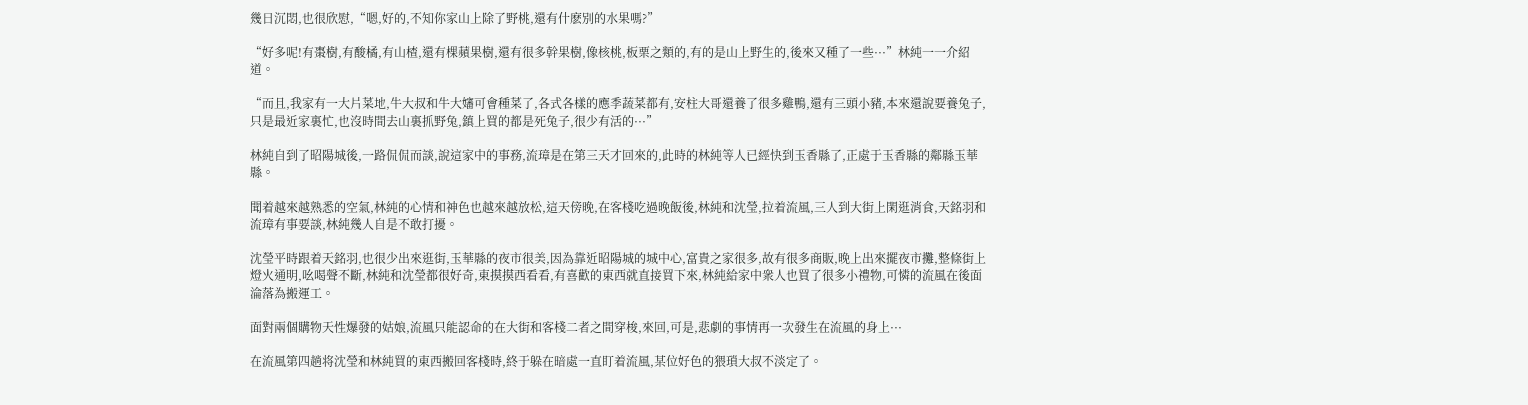幾日沉悶,也很欣慰,“嗯,好的,不知你家山上除了野桃,還有什麽別的水果嗎?”

“好多呢!有棗樹,有酸橘,有山楂,還有棵蘋果樹,還有很多幹果樹,像核桃,板栗之類的,有的是山上野生的,後來又種了一些···”林純一一介紹道。

“而且,我家有一大片菜地,牛大叔和牛大嬸可會種菜了,各式各樣的應季蔬菜都有,安柱大哥還養了很多雞鴨,還有三頭小豬,本來還說要養兔子,只是最近家裏忙,也沒時間去山裏抓野兔,鎮上買的都是死兔子,很少有活的···”

林純自到了昭陽城後,一路侃侃而談,說這家中的事務,流璋是在第三天才回來的,此時的林純等人已經快到玉香縣了,正處于玉香縣的鄰縣玉華縣。

聞着越來越熟悉的空氣,林純的心情和神色也越來越放松,這天傍晚,在客棧吃過晚飯後,林純和沈瑩,拉着流風,三人到大街上閑逛消食,天銘羽和流璋有事要談,林純幾人自是不敢打擾。

沈瑩平時跟着天銘羽,也很少出來逛街,玉華縣的夜市很美,因為靠近昭陽城的城中心,富貴之家很多,故有很多商販,晚上出來擺夜市攤,整條街上燈火通明,吆喝聲不斷,林純和沈瑩都很好奇,東摸摸西看看,有喜歡的東西就直接買下來,林純給家中衆人也買了很多小禮物,可憐的流風在後面淪落為搬運工。

面對兩個購物天性爆發的姑娘,流風只能認命的在大街和客棧二者之間穿梭,來回,可是,悲劇的事情再一次發生在流風的身上···

在流風第四趟将沈瑩和林純買的東西搬回客棧時,終于躲在暗處一直盯着流風,某位好色的猥瑣大叔不淡定了。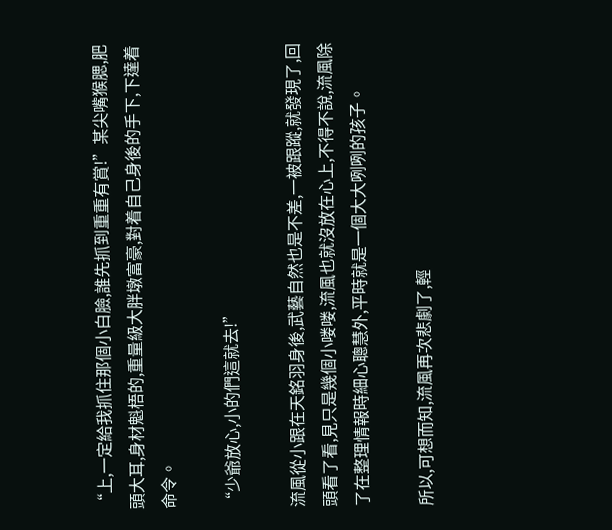“上,一定給我抓住那個小白臉,誰先抓到重重有賞!”某尖嘴猴腮,肥頭大耳,身材魁梧的,重量級大胖墩富豪,對着自己身後的手下,下達着命令。

“少爺放心,小的們這就去!”

流風從小跟在天銘羽身後,武藝自然也是不差,一被跟蹤,就發現了,回頭看了看,見只是幾個小喽喽,流風也就沒放在心上,不得不說,流風除了在整理情報時細心聰慧外,平時就是一個大大咧咧的孩子。

所以,可想而知,流風再次悲劇了,輕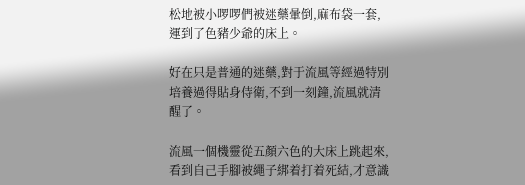松地被小啰啰們被迷藥暈倒,麻布袋一套,運到了色豬少爺的床上。

好在只是普通的迷藥,對于流風等經過特別培養過得貼身侍衛,不到一刻鐘,流風就清醒了。

流風一個機靈從五顏六色的大床上跳起來,看到自己手腳被繩子綁着打着死結,才意識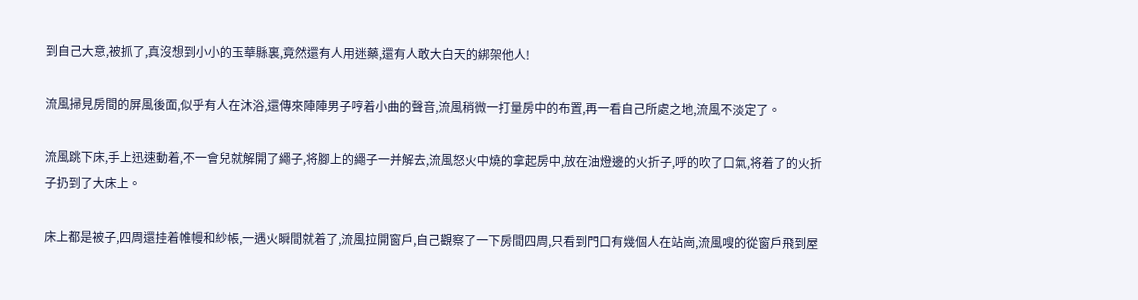到自己大意,被抓了,真沒想到小小的玉華縣裏,竟然還有人用迷藥,還有人敢大白天的綁架他人!

流風掃見房間的屏風後面,似乎有人在沐浴,還傳來陣陣男子哼着小曲的聲音,流風稍微一打量房中的布置,再一看自己所處之地,流風不淡定了。

流風跳下床,手上迅速動着,不一會兒就解開了繩子,将腳上的繩子一并解去,流風怒火中燒的拿起房中,放在油燈邊的火折子,呼的吹了口氣,将着了的火折子扔到了大床上。

床上都是被子,四周還挂着帷幔和紗帳,一遇火瞬間就着了,流風拉開窗戶,自己觀察了一下房間四周,只看到門口有幾個人在站崗,流風嗖的從窗戶飛到屋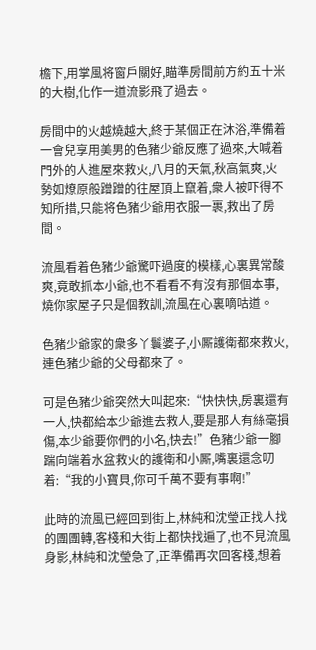檐下,用掌風将窗戶關好,瞄準房間前方約五十米的大樹,化作一道流影飛了過去。

房間中的火越燒越大,終于某個正在沐浴,準備着一會兒享用美男的色豬少爺反應了過來,大喊着門外的人進屋來救火,八月的天氣,秋高氣爽,火勢如燎原般蹭蹭的往屋頂上竄着,衆人被吓得不知所措,只能将色豬少爺用衣服一裹,救出了房間。

流風看着色豬少爺驚吓過度的模樣,心裏異常酸爽,竟敢抓本小爺,也不看看不有沒有那個本事,燒你家屋子只是個教訓,流風在心裏嘀咕道。

色豬少爺家的衆多丫鬟婆子,小厮護衛都來救火,連色豬少爺的父母都來了。

可是色豬少爺突然大叫起來:“快快快,房裏還有一人,快都給本少爺進去救人,要是那人有絲毫損傷,本少爺要你們的小名,快去!”色豬少爺一腳踹向端着水盆救火的護衛和小厮,嘴裏還念叨着:“我的小寶貝,你可千萬不要有事啊!”

此時的流風已經回到街上,林純和沈瑩正找人找的團團轉,客棧和大街上都快找遍了,也不見流風身影,林純和沈瑩急了,正準備再次回客棧,想着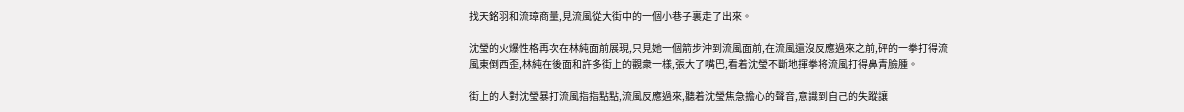找天銘羽和流璋商量,見流風從大街中的一個小巷子裏走了出來。

沈瑩的火爆性格再次在林純面前展現,只見她一個箭步沖到流風面前,在流風還沒反應過來之前,砰的一拳打得流風東倒西歪,林純在後面和許多街上的觀衆一樣,張大了嘴巴,看着沈瑩不斷地揮拳将流風打得鼻青臉腫。

街上的人對沈瑩暴打流風指指點點,流風反應過來,聽着沈瑩焦急擔心的聲音,意識到自己的失蹤讓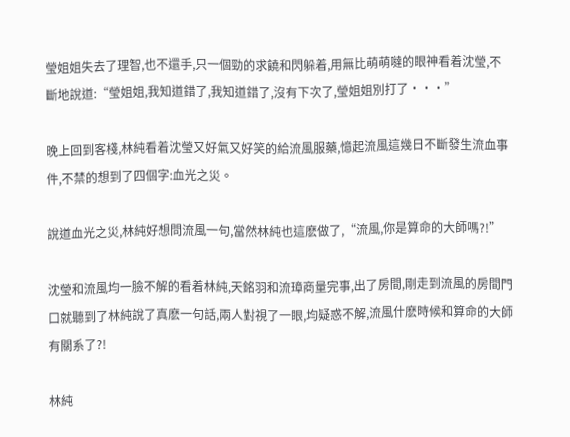瑩姐姐失去了理智,也不還手,只一個勁的求饒和閃躲着,用無比萌萌噠的眼神看着沈瑩,不斷地說道:“瑩姐姐,我知道錯了,我知道錯了,沒有下次了,瑩姐姐別打了···”

晚上回到客棧,林純看着沈瑩又好氣又好笑的給流風服藥,憶起流風這幾日不斷發生流血事件,不禁的想到了四個字:血光之災。

說道血光之災,林純好想問流風一句,當然林純也這麽做了,“流風,你是算命的大師嗎?!”

沈瑩和流風均一臉不解的看着林純,天銘羽和流璋商量完事,出了房間,剛走到流風的房間門口就聽到了林純說了真麽一句話,兩人對視了一眼,均疑惑不解,流風什麽時候和算命的大師有關系了?!

林純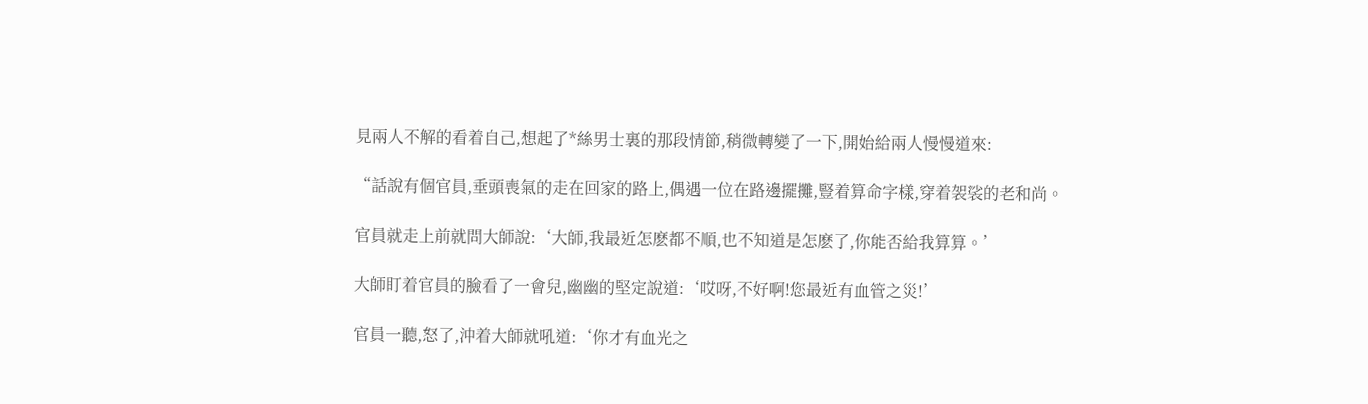見兩人不解的看着自己,想起了*絲男士裏的那段情節,稍微轉變了一下,開始給兩人慢慢道來:

“話說有個官員,垂頭喪氣的走在回家的路上,偶遇一位在路邊擺攤,豎着算命字樣,穿着袈裟的老和尚。

官員就走上前就問大師說:‘大師,我最近怎麽都不順,也不知道是怎麽了,你能否給我算算。’

大師盯着官員的臉看了一會兒,幽幽的堅定說道:‘哎呀,不好啊!您最近有血管之災!’

官員一聽,怒了,沖着大師就吼道:‘你才有血光之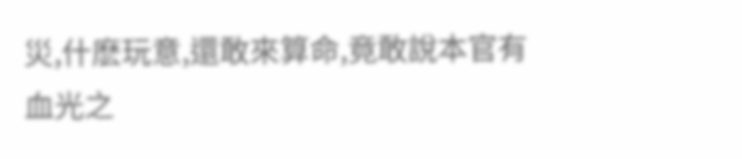災,什麽玩意,還敢來算命,竟敢說本官有血光之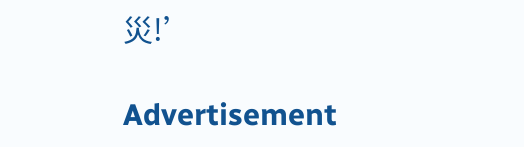災!’

Advertisement